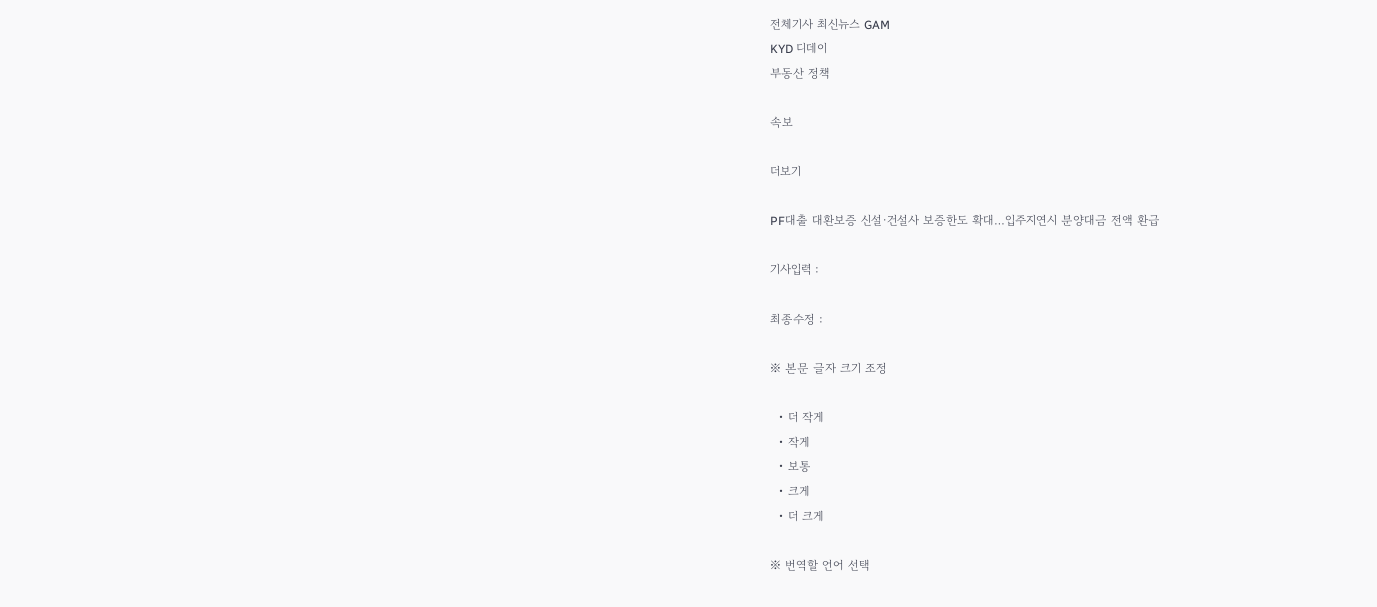전체기사 최신뉴스 GAM
KYD 디데이
부동산 정책

속보

더보기

PF대출 대환보증 신설·건설사 보증한도 확대…입주지연시 분양대금 전액 환급

기사입력 :

최종수정 :

※ 본문 글자 크기 조정

  • 더 작게
  • 작게
  • 보통
  • 크게
  • 더 크게

※ 번역할 언어 선택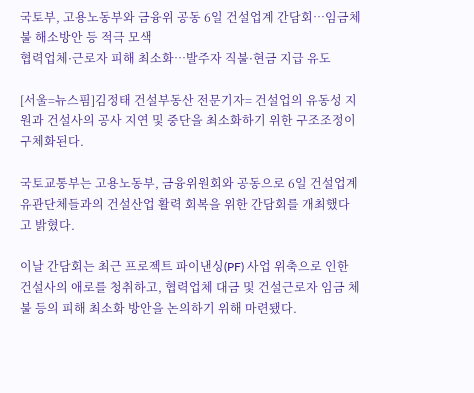국토부, 고용노동부와 금융위 공동 6일 건설업계 간담회…임금체불 해소방안 등 적극 모색
협력업체·근로자 피해 최소화…발주자 직불·현금 지급 유도

[서울=뉴스핌]김정태 건설부동산 전문기자= 건설업의 유동성 지원과 건설사의 공사 지연 및 중단을 최소화하기 위한 구조조정이 구체화된다.

국토교통부는 고용노동부, 금융위원회와 공동으로 6일 건설업계 유관단체들과의 건설산업 활력 회복을 위한 간담회를 개최했다고 밝혔다.

이날 간담회는 최근 프로젝트 파이낸싱(PF) 사업 위축으로 인한 건설사의 애로를 청취하고, 협력업체 대금 및 건설근로자 임금 체불 등의 피해 최소화 방안을 논의하기 위해 마련됐다.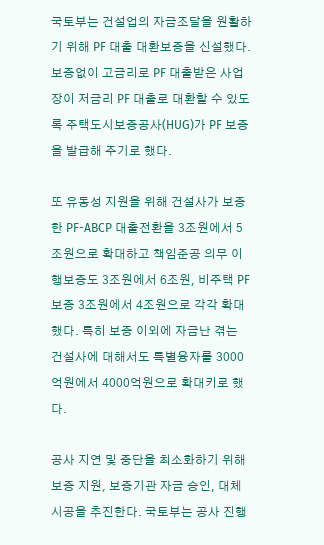국토부는 건설업의 자금조달을 원활하기 위해 PF 대출 대환보증을 신설했다. 보증없이 고금리로 PF 대출받은 사업장이 저금리 PF 대출로 대환할 수 있도록 주택도시보증공사(HUG)가 PF 보증을 발급해 주기로 했다.

또 유동성 지원을 위해 건설사가 보증한 PF-ABCP 대출전환을 3조원에서 5조원으로 확대하고 책임준공 의무 이행보증도 3조원에서 6조원, 비주택 PF 보증 3조원에서 4조원으로 각각 확대했다. 특히 보증 이외에 자금난 겪는 건설사에 대해서도 특별융자를 3000억원에서 4000억원으로 확대키로 했다.

공사 지연 및 중단을 최소화하기 위해 보증 지원, 보증기관 자금 승인, 대체 시공을 추진한다. 국토부는 공사 진행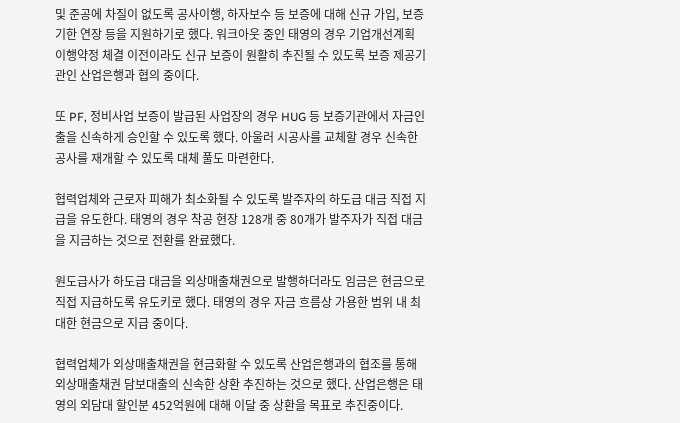및 준공에 차질이 없도록 공사이행, 하자보수 등 보증에 대해 신규 가입, 보증기한 연장 등을 지원하기로 했다. 워크아웃 중인 태영의 경우 기업개선계획 이행약정 체결 이전이라도 신규 보증이 원활히 추진될 수 있도록 보증 제공기관인 산업은행과 협의 중이다.

또 PF, 정비사업 보증이 발급된 사업장의 경우 HUG 등 보증기관에서 자금인출을 신속하게 승인할 수 있도록 했다. 아울러 시공사를 교체할 경우 신속한 공사를 재개할 수 있도록 대체 풀도 마련한다.

협력업체와 근로자 피해가 최소화될 수 있도록 발주자의 하도급 대금 직접 지급을 유도한다. 태영의 경우 착공 현장 128개 중 80개가 발주자가 직접 대금을 지금하는 것으로 전환를 완료했다.

원도급사가 하도급 대금을 외상매출채권으로 발행하더라도 임금은 현금으로 직접 지급하도록 유도키로 했다. 태영의 경우 자금 흐름상 가용한 범위 내 최대한 현금으로 지급 중이다.

협력업체가 외상매출채권을 현금화할 수 있도록 산업은행과의 협조를 통해 외상매출채권 담보대출의 신속한 상환 추진하는 것으로 했다. 산업은행은 태영의 외담대 할인분 452억원에 대해 이달 중 상환을 목표로 추진중이다.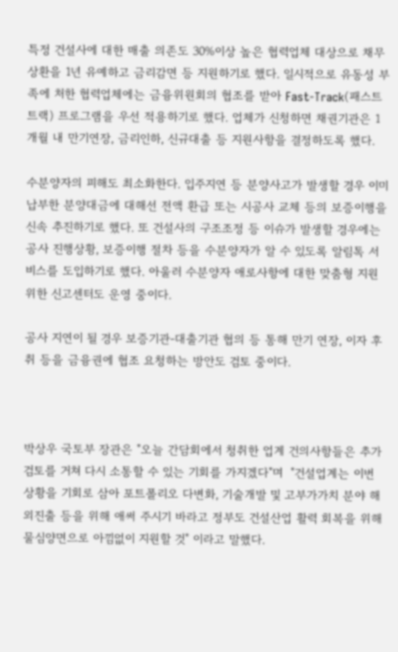특정 건설사에 대한 매출 의존도 30%이상 높은 협력업체 대상으로 채무 상환을 1년 유예하고 금리감면 등 지원하기로 했다. 일시적으로 유동성 부족에 처한 협력업체에는 금융위원회의 협조를 받아 Fast-Track(패스트 트랙) 프로그램을 우선 적용하기로 했다. 업체가 신청하면 채권기관은 1개월 내 만기연장, 금리인하, 신규대출 등 지원사항을 결정하도록 했다.

수분양자의 피해도 최소화한다. 입주지연 등 분양사고가 발생할 경우 이미 납부한 분양대금에 대해선 전액 환급 또는 시공사 교체 등의 보증이행을 신속 추진하기로 했다. 또 건설사의 구조조정 등 이슈가 발생할 경우에는 공사 진행상황, 보증이행 절차 등을 수분양자가 알 수 있도록 알림톡 서비스를 도입하기로 했다. 아울러 수분양자 애로사항에 대한 맞춤형 지원 위한 신고센터도 운영 중이다.

공사 지연이 될 경우 보증기관-대출기관 협의 등 통해 만기 연장, 이자 후취 등을 금융권에 협조 요청하는 방안도 검토 중이다.



박상우 국토부 장관은 "오늘 간담회에서 청취한 업계 건의사항들은 추가 검토를 거쳐 다시 소통할 수 있는 기회를 가지겠다"며  "건설업계는 이번 상황을 기회로 삼아 포트폴리오 다변화, 기술개발 및 고부가가치 분야 해외진출 등을 위해 애써 주시기 바라고 정부도 건설산업 활력 회복을 위해 물심양면으로 아낌없이 지원할 것" 이라고 말했다.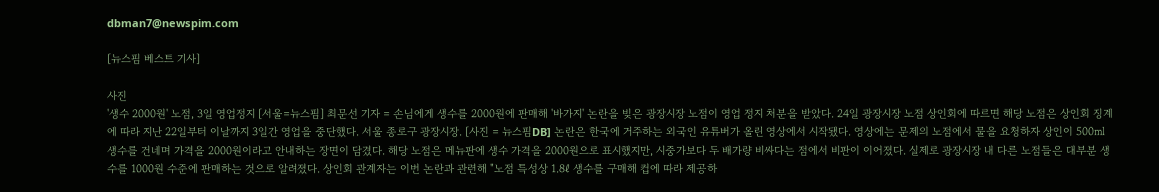dbman7@newspim.com

[뉴스핌 베스트 기사]

사진
'생수 2000원' 노점, 3일 영업정지 [서울=뉴스핌] 최문선 기자 = 손님에게 생수를 2000원에 판매해 '바가지' 논란을 빚은 광장시장 노점이 영업 정지 처분을 받았다. 24일 광장시장 노점 상인회에 따르면 해당 노점은 상인회 징계에 따라 지난 22일부터 이날까지 3일간 영업을 중단했다. 서울 종로구 광장시장. [사진 = 뉴스핌DB] 논란은 한국에 거주하는 외국인 유튜버가 올린 영상에서 시작됐다. 영상에는 문제의 노점에서 물을 요청하자 상인이 500㎖ 생수를 건네며 가격을 2000원이라고 안내하는 장면이 담겼다. 해당 노점은 메뉴판에 생수 가격을 2000원으로 표시했지만, 시중가보다 두 배가량 비싸다는 점에서 비판이 이어졌다. 실제로 광장시장 내 다른 노점들은 대부분 생수를 1000원 수준에 판매하는 것으로 알려졌다. 상인회 관계자는 이번 논란과 관련해 "노점 특성상 1.8ℓ 생수를 구매해 컵에 따라 제공하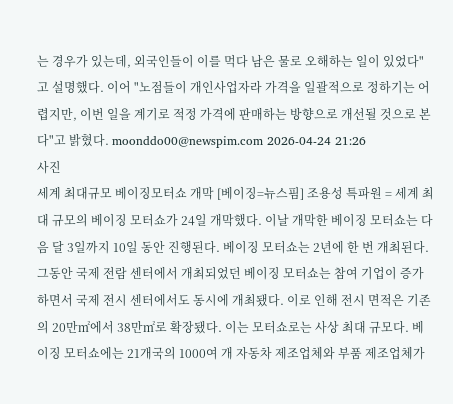는 경우가 있는데, 외국인들이 이를 먹다 남은 물로 오해하는 일이 있었다"고 설명했다. 이어 "노점들이 개인사업자라 가격을 일괄적으로 정하기는 어렵지만, 이번 일을 계기로 적정 가격에 판매하는 방향으로 개선될 것으로 본다"고 밝혔다. moonddo00@newspim.com 2026-04-24 21:26
사진
세계 최대규모 베이징모터쇼 개막 [베이징=뉴스핌] 조용성 특파원 = 세계 최대 규모의 베이징 모터쇼가 24일 개막했다. 이날 개막한 베이징 모터쇼는 다음 달 3일까지 10일 동안 진행된다. 베이징 모터쇼는 2년에 한 번 개최된다. 그동안 국제 전람 센터에서 개최되었던 베이징 모터쇼는 참여 기업이 증가하면서 국제 전시 센터에서도 동시에 개최됐다. 이로 인해 전시 면적은 기존의 20만㎡에서 38만㎡로 확장됐다. 이는 모터쇼로는 사상 최대 규모다. 베이징 모터쇼에는 21개국의 1000여 개 자동차 제조업체와 부품 제조업체가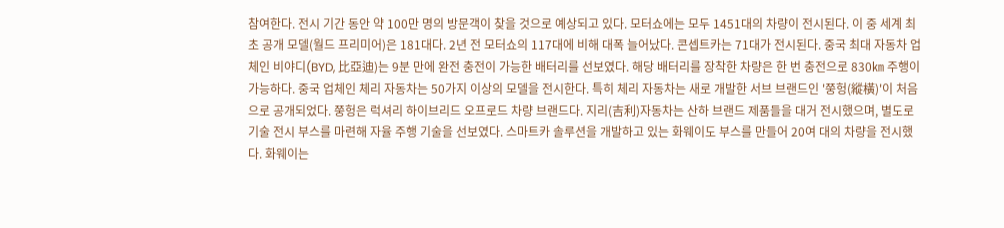참여한다. 전시 기간 동안 약 100만 명의 방문객이 찾을 것으로 예상되고 있다. 모터쇼에는 모두 1451대의 차량이 전시된다. 이 중 세계 최초 공개 모델(월드 프리미어)은 181대다. 2년 전 모터쇼의 117대에 비해 대폭 늘어났다. 콘셉트카는 71대가 전시된다. 중국 최대 자동차 업체인 비야디(BYD, 比亞迪)는 9분 만에 완전 충전이 가능한 배터리를 선보였다. 해당 배터리를 장착한 차량은 한 번 충전으로 830㎞ 주행이 가능하다. 중국 업체인 체리 자동차는 50가지 이상의 모델을 전시한다. 특히 체리 자동차는 새로 개발한 서브 브랜드인 '쭝헝(縱橫)'이 처음으로 공개되었다. 쭝헝은 럭셔리 하이브리드 오프로드 차량 브랜드다. 지리(吉利)자동차는 산하 브랜드 제품들을 대거 전시했으며, 별도로 기술 전시 부스를 마련해 자율 주행 기술을 선보였다. 스마트카 솔루션을 개발하고 있는 화웨이도 부스를 만들어 20여 대의 차량을 전시했다. 화웨이는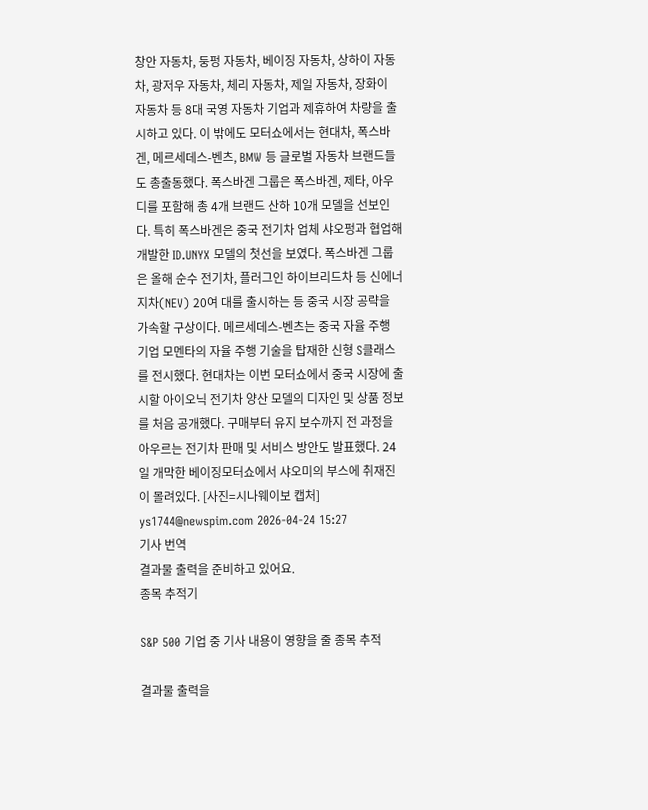창안 자동차, 둥펑 자동차, 베이징 자동차, 상하이 자동차, 광저우 자동차, 체리 자동차, 제일 자동차, 장화이 자동차 등 8대 국영 자동차 기업과 제휴하여 차량을 출시하고 있다. 이 밖에도 모터쇼에서는 현대차, 폭스바겐, 메르세데스-벤츠, BMW 등 글로벌 자동차 브랜드들도 총출동했다. 폭스바겐 그룹은 폭스바겐, 제타, 아우디를 포함해 총 4개 브랜드 산하 10개 모델을 선보인다. 특히 폭스바겐은 중국 전기차 업체 샤오펑과 협업해 개발한 ID.UNYX 모델의 첫선을 보였다. 폭스바겐 그룹은 올해 순수 전기차, 플러그인 하이브리드차 등 신에너지차(NEV) 20여 대를 출시하는 등 중국 시장 공략을 가속할 구상이다. 메르세데스-벤츠는 중국 자율 주행 기업 모멘타의 자율 주행 기술을 탑재한 신형 S클래스를 전시했다. 현대차는 이번 모터쇼에서 중국 시장에 출시할 아이오닉 전기차 양산 모델의 디자인 및 상품 정보를 처음 공개했다. 구매부터 유지 보수까지 전 과정을 아우르는 전기차 판매 및 서비스 방안도 발표했다. 24일 개막한 베이징모터쇼에서 샤오미의 부스에 취재진이 몰려있다. [사진=시나웨이보 캡처] ys1744@newspim.com 2026-04-24 15:27
기사 번역
결과물 출력을 준비하고 있어요.
종목 추적기

S&P 500 기업 중 기사 내용이 영향을 줄 종목 추적

결과물 출력을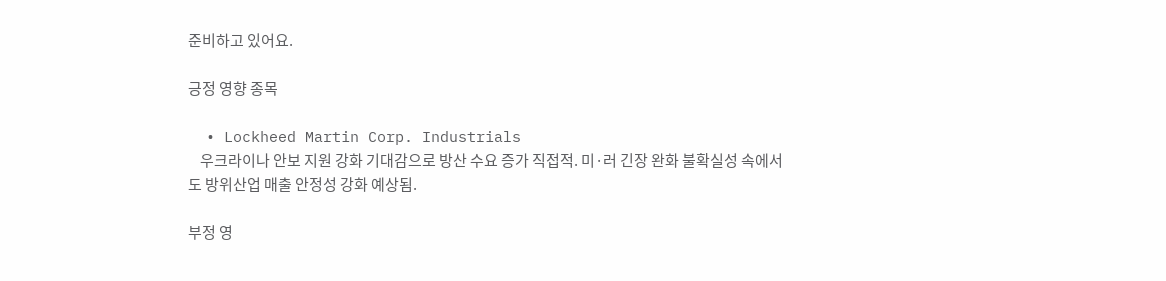준비하고 있어요.

긍정 영향 종목

  • Lockheed Martin Corp. Industrials
    우크라이나 안보 지원 강화 기대감으로 방산 수요 증가 직접적. 미·러 긴장 완화 불확실성 속에서도 방위산업 매출 안정성 강화 예상됨.

부정 영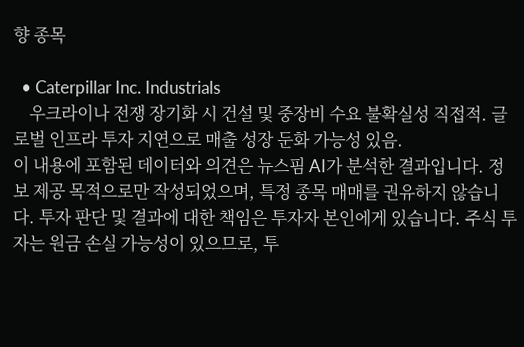향 종목

  • Caterpillar Inc. Industrials
    우크라이나 전쟁 장기화 시 건설 및 중장비 수요 불확실성 직접적. 글로벌 인프라 투자 지연으로 매출 성장 둔화 가능성 있음.
이 내용에 포함된 데이터와 의견은 뉴스핌 AI가 분석한 결과입니다. 정보 제공 목적으로만 작성되었으며, 특정 종목 매매를 권유하지 않습니다. 투자 판단 및 결과에 대한 책임은 투자자 본인에게 있습니다. 주식 투자는 원금 손실 가능성이 있으므로, 투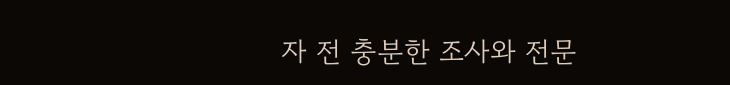자 전 충분한 조사와 전문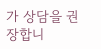가 상담을 권장합니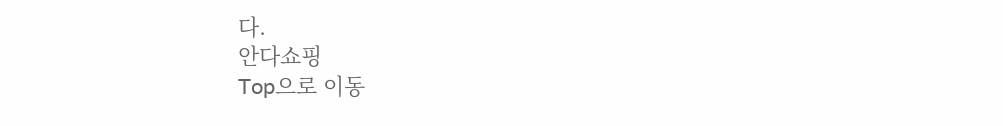다.
안다쇼핑
Top으로 이동